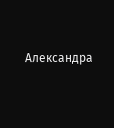Александра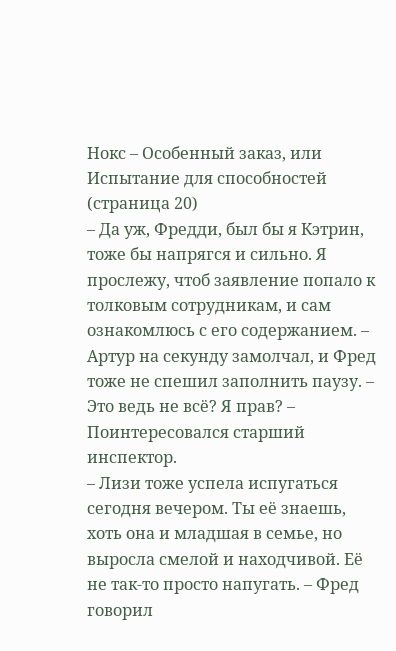Нокс – Особенный заказ, или Испытание для способностей (страница 20)
– Да уж, Фредди, был бы я Кэтрин, тоже бы напрягся и сильно. Я прослежу, чтоб заявление попало к толковым сотрудникам, и сам ознакомлюсь с его содержанием. – Артур на секунду замолчал, и Фред тоже не спешил заполнить паузу. – Это ведь не всё? Я прав? – Поинтересовался старший инспектор.
– Лизи тоже успела испугаться сегодня вечером. Ты её знаешь, хоть она и младшая в семье, но выросла смелой и находчивой. Её не так-то просто напугать. – Фред говорил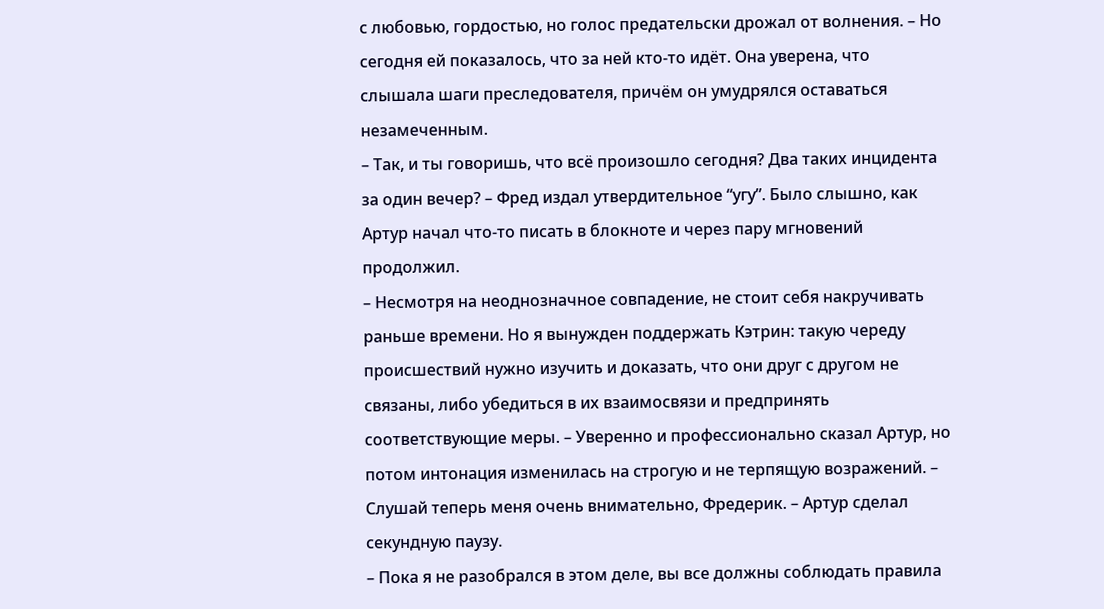с любовью, гордостью, но голос предательски дрожал от волнения. – Но сегодня ей показалось, что за ней кто-то идёт. Она уверена, что слышала шаги преследователя, причём он умудрялся оставаться незамеченным.
– Так, и ты говоришь, что всё произошло сегодня? Два таких инцидента за один вечер? – Фред издал утвердительное “угу”. Было слышно, как Артур начал что-то писать в блокноте и через пару мгновений продолжил.
– Несмотря на неоднозначное совпадение, не стоит себя накручивать раньше времени. Но я вынужден поддержать Кэтрин: такую череду происшествий нужно изучить и доказать, что они друг с другом не связаны, либо убедиться в их взаимосвязи и предпринять соответствующие меры. – Уверенно и профессионально сказал Артур, но потом интонация изменилась на строгую и не терпящую возражений. – Слушай теперь меня очень внимательно, Фредерик. – Артур сделал секундную паузу.
– Пока я не разобрался в этом деле, вы все должны соблюдать правила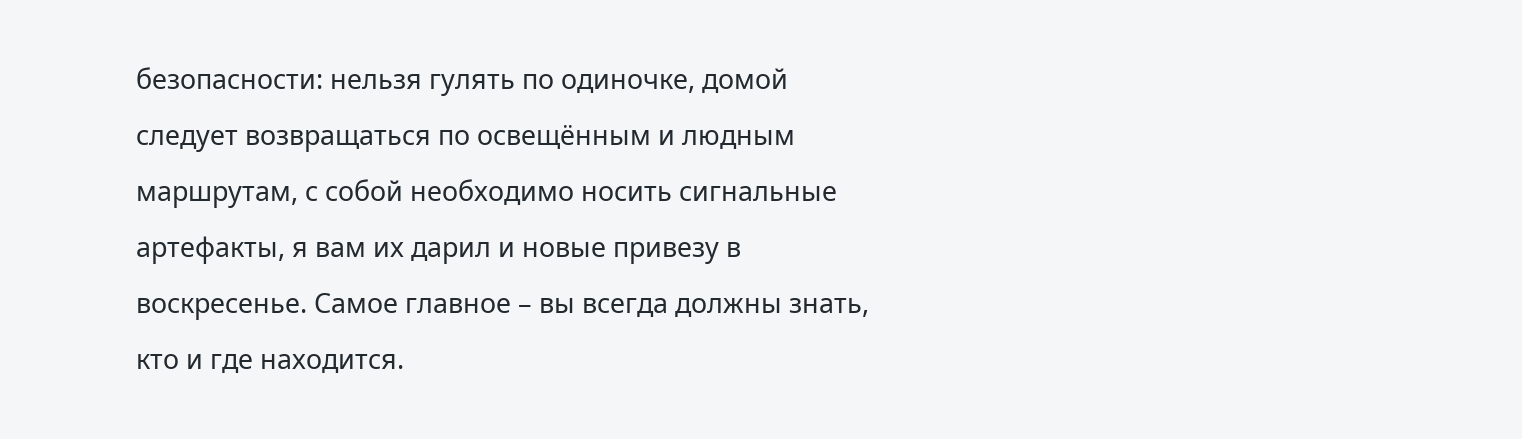безопасности: нельзя гулять по одиночке, домой следует возвращаться по освещённым и людным маршрутам, с собой необходимо носить сигнальные артефакты, я вам их дарил и новые привезу в воскресенье. Самое главное – вы всегда должны знать, кто и где находится.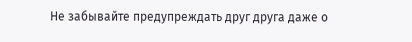Не забывайте предупреждать друг друга даже о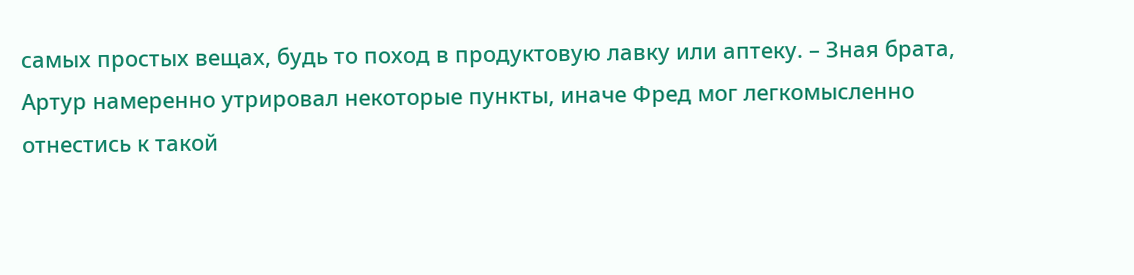самых простых вещах, будь то поход в продуктовую лавку или аптеку. – Зная брата, Артур намеренно утрировал некоторые пункты, иначе Фред мог легкомысленно отнестись к такой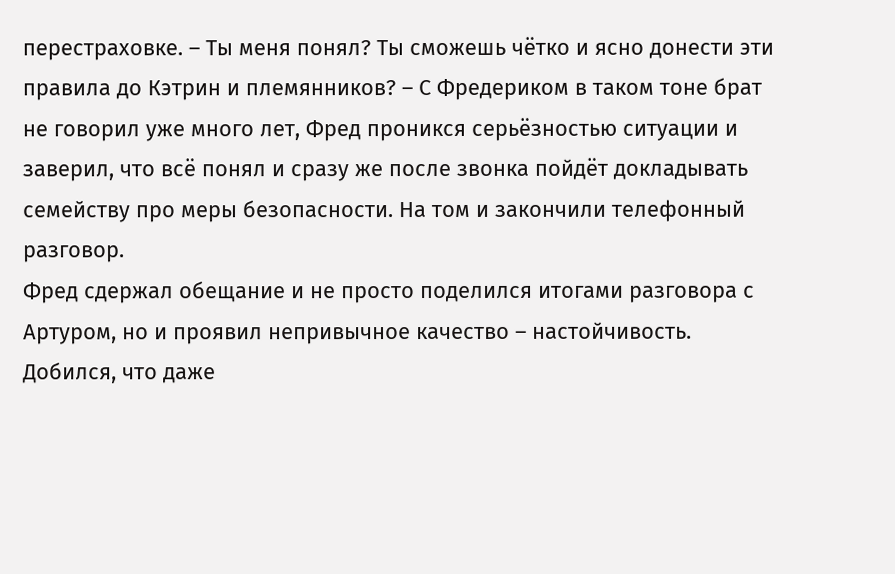перестраховке. – Ты меня понял? Ты сможешь чётко и ясно донести эти правила до Кэтрин и племянников? – С Фредериком в таком тоне брат не говорил уже много лет, Фред проникся серьёзностью ситуации и заверил, что всё понял и сразу же после звонка пойдёт докладывать семейству про меры безопасности. На том и закончили телефонный разговор.
Фред сдержал обещание и не просто поделился итогами разговора с Артуром, но и проявил непривычное качество – настойчивость. Добился, что даже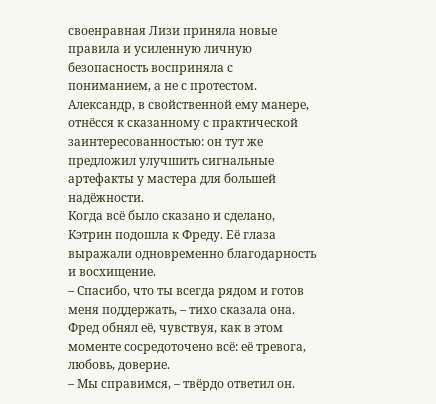своенравная Лизи приняла новые правила и усиленную личную безопасность восприняла с пониманием, а не с протестом. Александр, в свойственной ему манере, отнёсся к сказанному с практической заинтересованностью: он тут же предложил улучшить сигнальные артефакты у мастера для большей надёжности.
Когда всё было сказано и сделано, Кэтрин подошла к Фреду. Её глаза выражали одновременно благодарность и восхищение.
– Спасибо, что ты всегда рядом и готов меня поддержать, – тихо сказала она.
Фред обнял её, чувствуя, как в этом моменте сосредоточено всё: её тревога, любовь, доверие.
– Мы справимся, – твёрдо ответил он.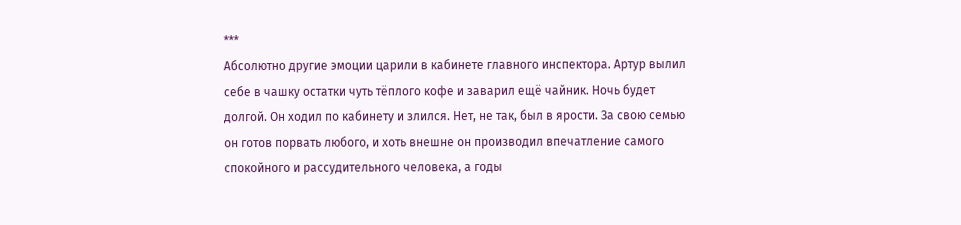***
Абсолютно другие эмоции царили в кабинете главного инспектора. Артур вылил себе в чашку остатки чуть тёплого кофе и заварил ещё чайник. Ночь будет долгой. Он ходил по кабинету и злился. Нет, не так, был в ярости. За свою семью он готов порвать любого, и хоть внешне он производил впечатление самого спокойного и рассудительного человека, а годы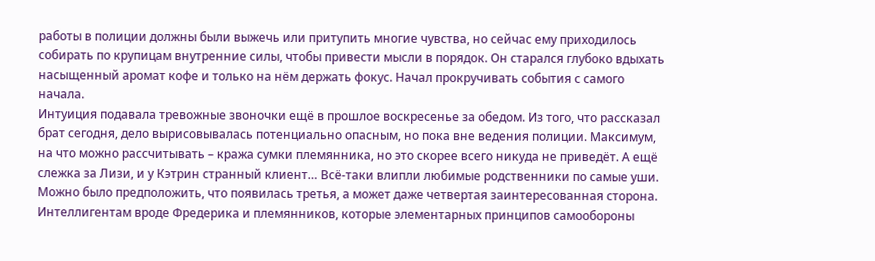работы в полиции должны были выжечь или притупить многие чувства, но сейчас ему приходилось собирать по крупицам внутренние силы, чтобы привести мысли в порядок. Он старался глубоко вдыхать насыщенный аромат кофе и только на нём держать фокус. Начал прокручивать события с самого начала.
Интуиция подавала тревожные звоночки ещё в прошлое воскресенье за обедом. Из того, что рассказал брат сегодня, дело вырисовывалась потенциально опасным, но пока вне ведения полиции. Максимум, на что можно рассчитывать – кража сумки племянника, но это скорее всего никуда не приведёт. А ещё слежка за Лизи, и у Кэтрин странный клиент… Всё-таки влипли любимые родственники по самые уши. Можно было предположить, что появилась третья, а может даже четвертая заинтересованная сторона. Интеллигентам вроде Фредерика и племянников, которые элементарных принципов самообороны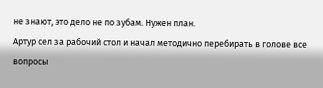не знают, это дело не по зубам. Нужен план.
Артур сел за рабочий стол и начал методично перебирать в голове все вопросы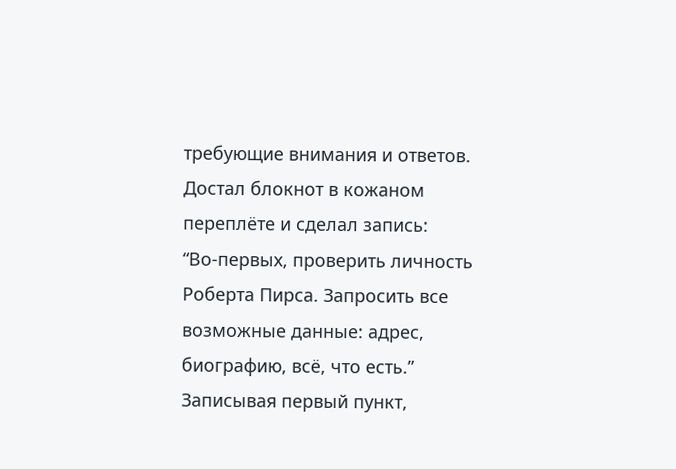требующие внимания и ответов. Достал блокнот в кожаном переплёте и сделал запись:
“Во-первых, проверить личность Роберта Пирса. Запросить все возможные данные: адрес, биографию, всё, что есть.”
Записывая первый пункт,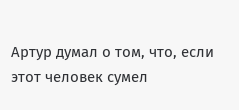Артур думал о том, что, если этот человек сумел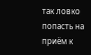так ловко попасть на приём к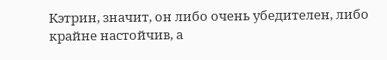Кэтрин, значит, он либо очень убедителен, либо крайне настойчив, а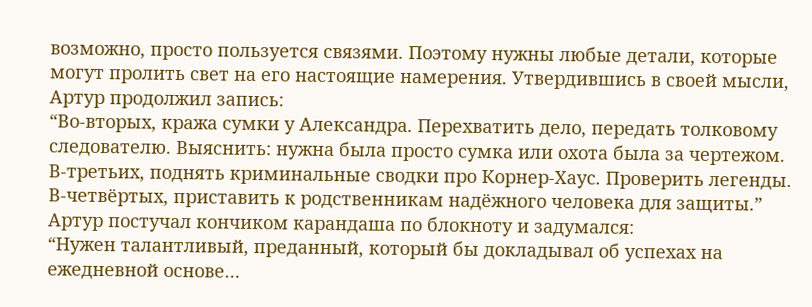возможно, просто пользуется связями. Поэтому нужны любые детали, которые могут пролить свет на его настоящие намерения. Утвердившись в своей мысли, Артур продолжил запись:
“Во-вторых, кража сумки у Александра. Перехватить дело, передать толковому следователю. Выяснить: нужна была просто сумка или охота была за чертежом.
В-третьих, поднять криминальные сводки про Корнер-Хаус. Проверить легенды.
В-четвёртых, приставить к родственникам надёжного человека для защиты.”
Артур постучал кончиком карандаша по блокноту и задумался:
“Нужен талантливый, преданный, который бы докладывал об успехах на ежедневной основе…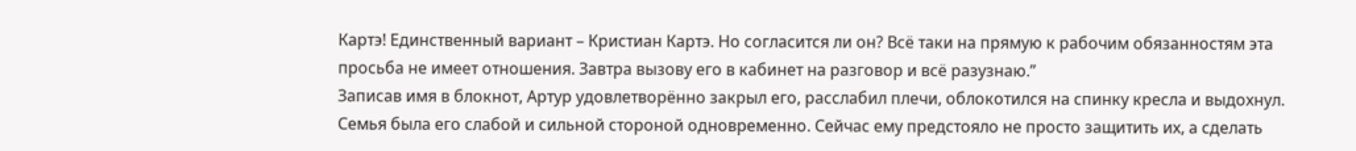Картэ! Единственный вариант – Кристиан Картэ. Но согласится ли он? Всё таки на прямую к рабочим обязанностям эта просьба не имеет отношения. Завтра вызову его в кабинет на разговор и всё разузнаю.”
Записав имя в блокнот, Артур удовлетворённо закрыл его, расслабил плечи, облокотился на спинку кресла и выдохнул. Семья была его слабой и сильной стороной одновременно. Сейчас ему предстояло не просто защитить их, а сделать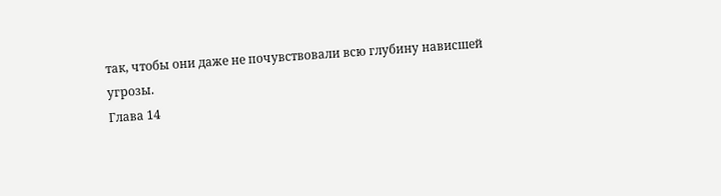так, чтобы они даже не почувствовали всю глубину нависшей угрозы.
Глава 14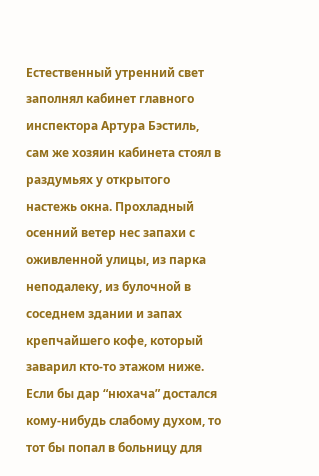Естественный утренний свет заполнял кабинет главного инспектора Артура Бэстиль, сам же хозяин кабинета стоял в раздумьях у открытого настежь окна. Прохладный осенний ветер нес запахи с оживленной улицы, из парка неподалеку, из булочной в соседнем здании и запах крепчайшего кофе, который заварил кто-то этажом ниже. Если бы дар “нюхача” достался кому-нибудь слабому духом, то тот бы попал в больницу для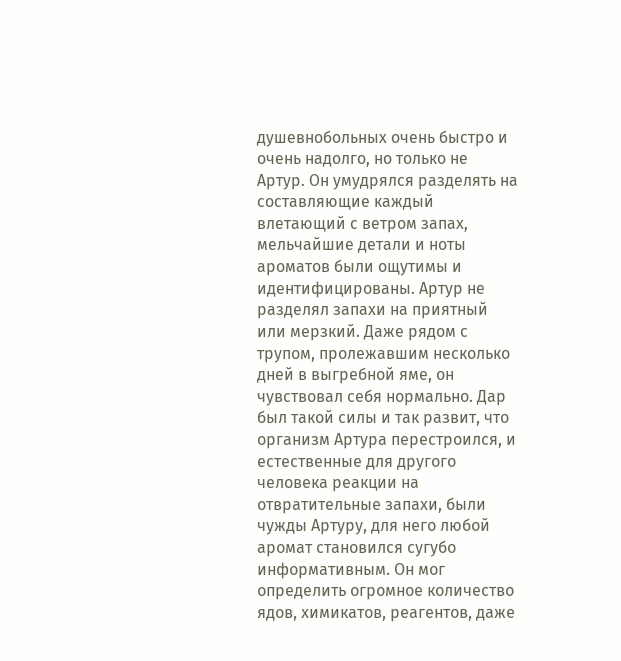душевнобольных очень быстро и очень надолго, но только не Артур. Он умудрялся разделять на составляющие каждый влетающий с ветром запах, мельчайшие детали и ноты ароматов были ощутимы и идентифицированы. Артур не разделял запахи на приятный или мерзкий. Даже рядом с трупом, пролежавшим несколько дней в выгребной яме, он чувствовал себя нормально. Дар был такой силы и так развит, что организм Артура перестроился, и естественные для другого человека реакции на отвратительные запахи, были чужды Артуру, для него любой аромат становился сугубо информативным. Он мог определить огромное количество ядов, химикатов, реагентов, даже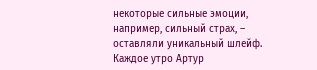некоторые сильные эмоции, например, сильный страх, – оставляли уникальный шлейф.
Каждое утро Артур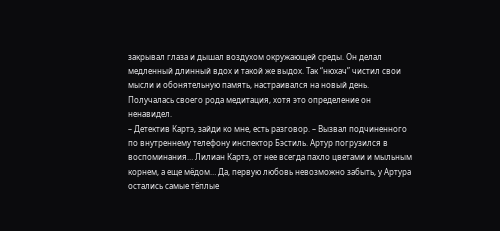закрывал глаза и дышал воздухом окружающей среды. Он делал медленный длинный вдох и такой же выдох. Так “нюхач” чистил свои мысли и обонятельную память, настраивался на новый день. Получалась своего рода медитация, хотя это определение он ненавидел.
– Детектив Картэ, зайди ко мне, есть разговор. – Вызвал подчиненного по внутреннему телефону инспектор Бэстиль. Артур погрузился в воспоминания… Лилиан Картэ, от нее всегда пахло цветами и мыльным корнем, а еще мёдом… Да, первую любовь невозможно забыть, у Артура остались самые тёплые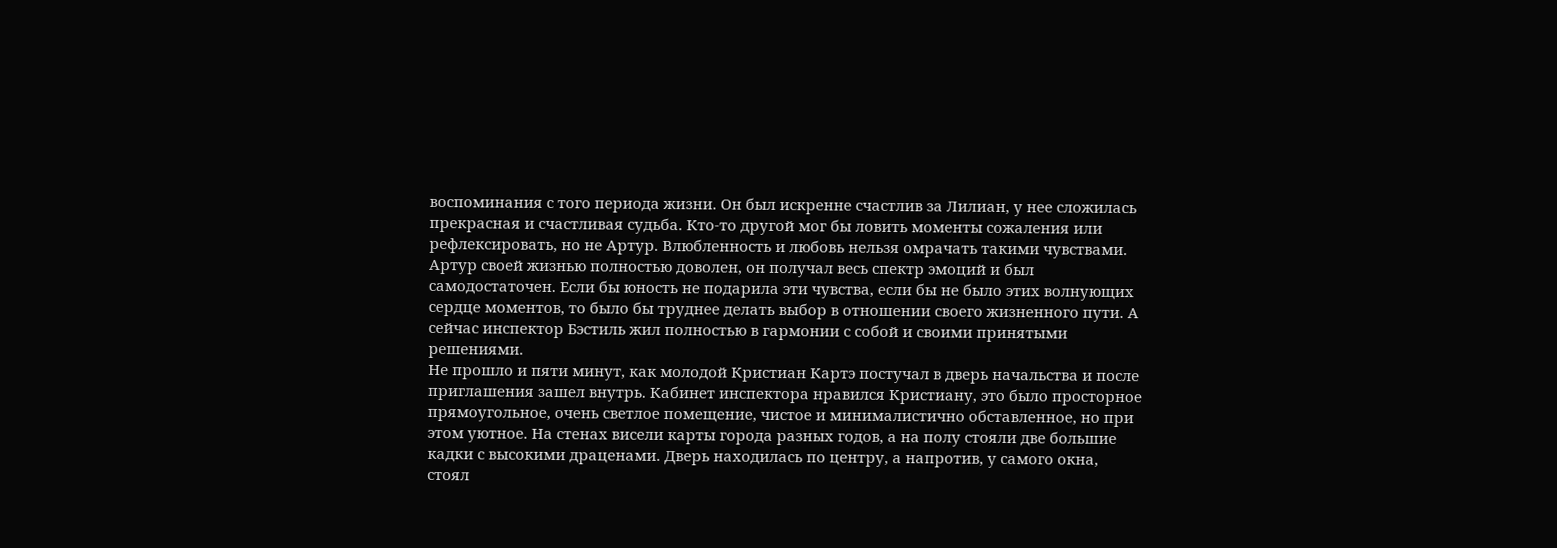воспоминания с того периода жизни. Он был искренне счастлив за Лилиан, у нее сложилась прекрасная и счастливая судьба. Кто-то другой мог бы ловить моменты сожаления или рефлексировать, но не Артур. Влюбленность и любовь нельзя омрачать такими чувствами. Артур своей жизнью полностью доволен, он получал весь спектр эмоций и был самодостаточен. Если бы юность не подарила эти чувства, если бы не было этих волнующих сердце моментов, то было бы труднее делать выбор в отношении своего жизненного пути. А сейчас инспектор Бэстиль жил полностью в гармонии с собой и своими принятыми решениями.
Не прошло и пяти минут, как молодой Кристиан Картэ постучал в дверь начальства и после приглашения зашел внутрь. Кабинет инспектора нравился Кристиану, это было просторное прямоугольное, очень светлое помещение, чистое и минималистично обставленное, но при этом уютное. На стенах висели карты города разных годов, а на полу стояли две большие кадки с высокими драценами. Дверь находилась по центру, а напротив, у самого окна, стоял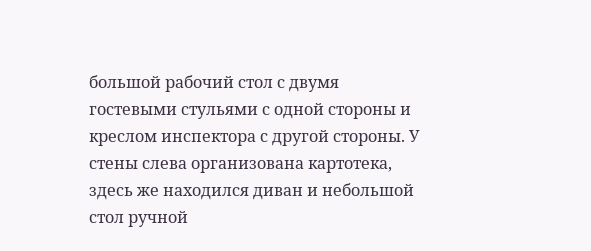большой рабочий стол с двумя гостевыми стульями с одной стороны и креслом инспектора с другой стороны. У стены слева организована картотека, здесь же находился диван и небольшой стол ручной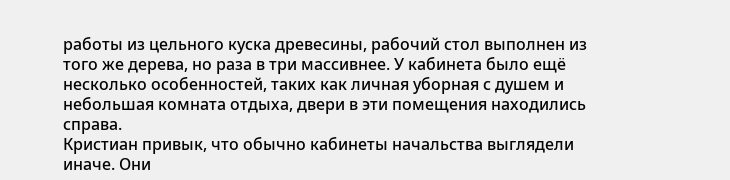работы из цельного куска древесины, рабочий стол выполнен из того же дерева, но раза в три массивнее. У кабинета было ещё несколько особенностей, таких как личная уборная с душем и небольшая комната отдыха, двери в эти помещения находились справа.
Кристиан привык, что обычно кабинеты начальства выглядели иначе. Они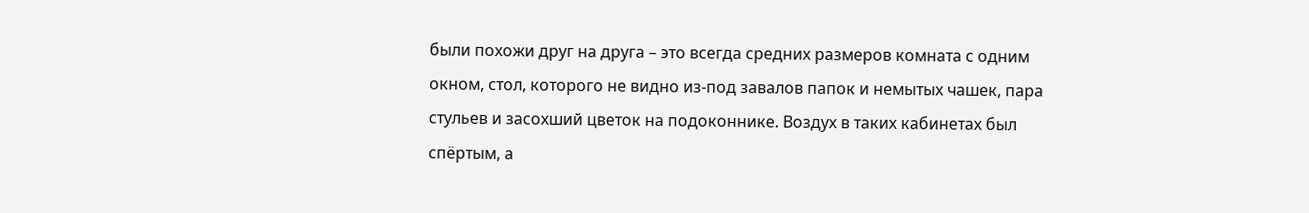были похожи друг на друга – это всегда средних размеров комната с одним окном, стол, которого не видно из-под завалов папок и немытых чашек, пара стульев и засохший цветок на подоконнике. Воздух в таких кабинетах был спёртым, а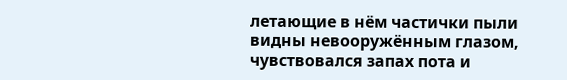летающие в нём частички пыли видны невооружённым глазом, чувствовался запах пота и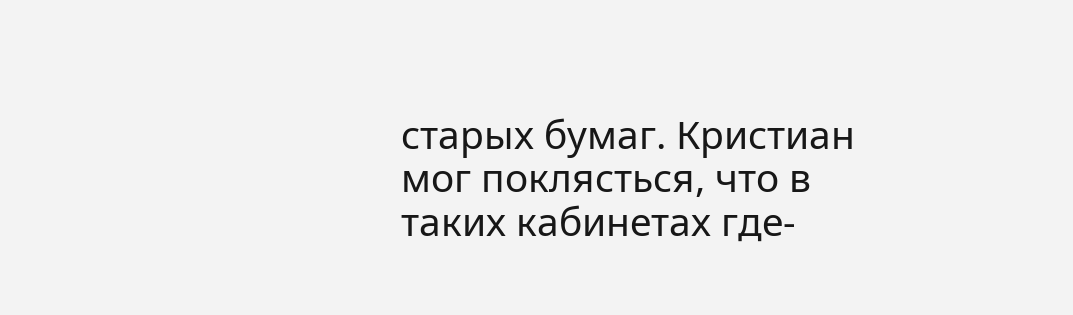старых бумаг. Кристиан мог поклясться, что в таких кабинетах где-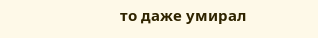то даже умирал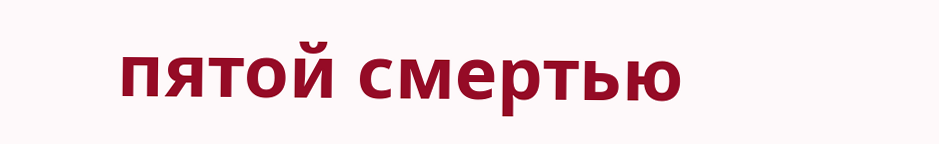пятой смертью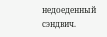недоеденный сэндвич.